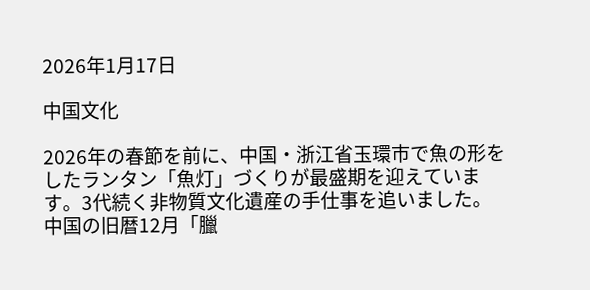2026年1月17日

中国文化

2026年の春節を前に、中国・浙江省玉環市で魚の形をしたランタン「魚灯」づくりが最盛期を迎えています。3代続く非物質文化遺産の手仕事を追いました。
中国の旧暦12月「臘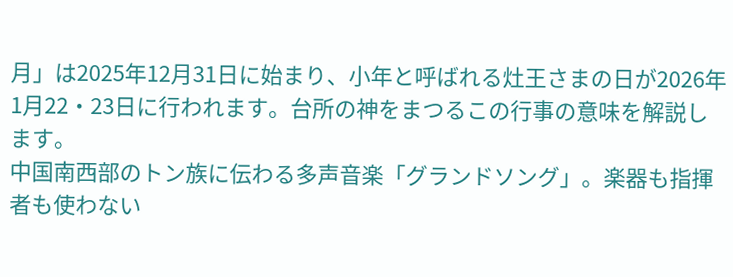月」は2025年12月31日に始まり、小年と呼ばれる灶王さまの日が2026年1月22・23日に行われます。台所の神をまつるこの行事の意味を解説します。
中国南西部のトン族に伝わる多声音楽「グランドソング」。楽器も指揮者も使わない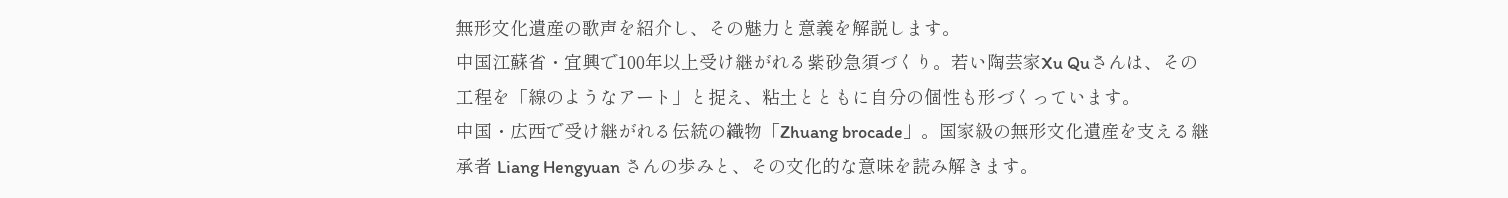無形文化遺産の歌声を紹介し、その魅力と意義を解説します。
中国江蘇省・宜興で100年以上受け継がれる紫砂急須づくり。若い陶芸家Xu Quさんは、その工程を「線のようなアート」と捉え、粘土とともに自分の個性も形づくっています。
中国・広西で受け継がれる伝統の織物「Zhuang brocade」。国家級の無形文化遺産を支える継承者 Liang Hengyuan さんの歩みと、その文化的な意味を読み解きます。